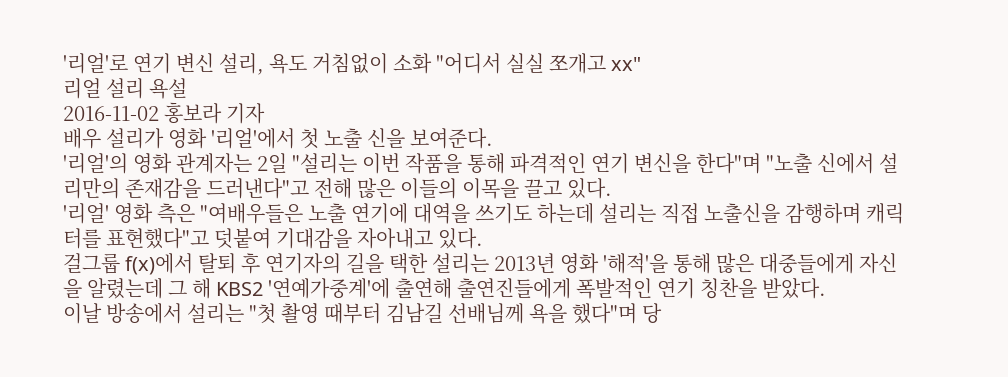'리얼'로 연기 변신 설리, 욕도 거침없이 소화 "어디서 실실 쪼개고 xx"
리얼 설리 욕설
2016-11-02 홍보라 기자
배우 설리가 영화 '리얼'에서 첫 노출 신을 보여준다.
'리얼'의 영화 관계자는 2일 "설리는 이번 작품을 통해 파격적인 연기 변신을 한다"며 "노출 신에서 설리만의 존재감을 드러낸다"고 전해 많은 이들의 이목을 끌고 있다.
'리얼' 영화 측은 "여배우들은 노출 연기에 대역을 쓰기도 하는데 설리는 직접 노출신을 감행하며 캐릭터를 표현했다"고 덧붙여 기대감을 자아내고 있다.
걸그룹 f(x)에서 탈퇴 후 연기자의 길을 택한 설리는 2013년 영화 '해적'을 통해 많은 대중들에게 자신을 알렸는데 그 해 KBS2 '연예가중계'에 출연해 출연진들에게 폭발적인 연기 칭찬을 받았다.
이날 방송에서 설리는 "첫 촬영 때부터 김남길 선배님께 욕을 했다"며 당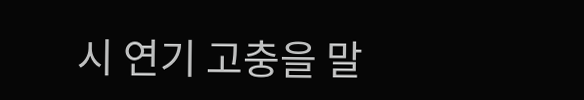시 연기 고충을 말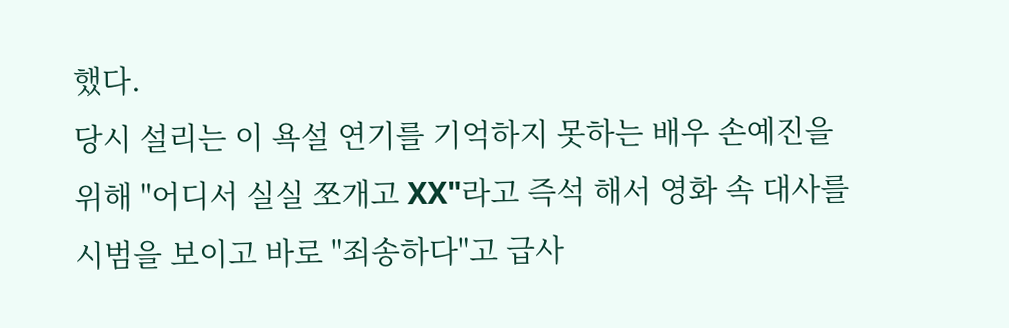했다.
당시 설리는 이 욕설 연기를 기억하지 못하는 배우 손예진을 위해 "어디서 실실 쪼개고 XX"라고 즉석 해서 영화 속 대사를 시범을 보이고 바로 "죄송하다"고 급사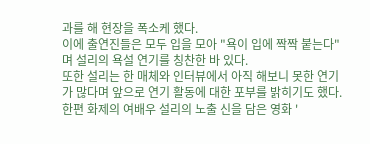과를 해 현장을 폭소케 했다.
이에 출연진들은 모두 입을 모아 "욕이 입에 짝짝 붙는다"며 설리의 욕설 연기를 칭찬한 바 있다.
또한 설리는 한 매체와 인터뷰에서 아직 해보니 못한 연기가 많다며 앞으로 연기 활동에 대한 포부를 밝히기도 했다.
한편 화제의 여배우 설리의 노출 신을 담은 영화 '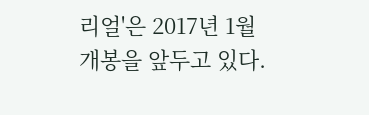리얼'은 2017년 1월 개봉을 앞두고 있다.